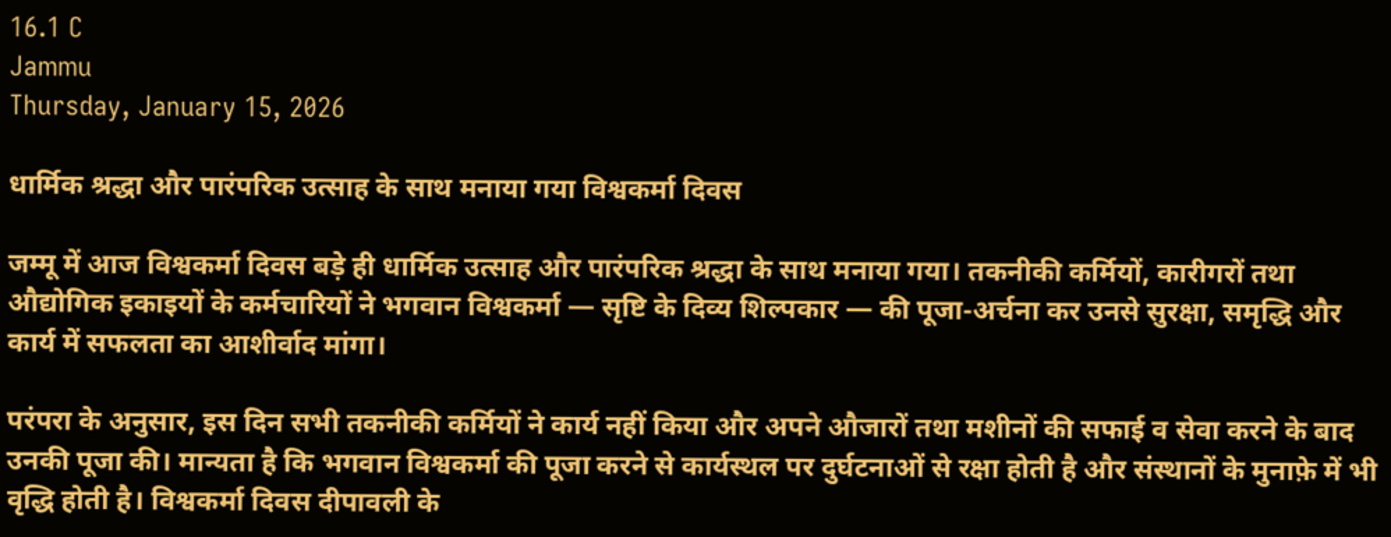16.1 C
Jammu
Thursday, January 15, 2026

धार्मिक श्रद्धा और पारंपरिक उत्साह के साथ मनाया गया विश्वकर्मा दिवस

जम्मू में आज विश्वकर्मा दिवस बड़े ही धार्मिक उत्साह और पारंपरिक श्रद्धा के साथ मनाया गया। तकनीकी कर्मियों, कारीगरों तथा औद्योगिक इकाइयों के कर्मचारियों ने भगवान विश्वकर्मा — सृष्टि के दिव्य शिल्पकार — की पूजा-अर्चना कर उनसे सुरक्षा, समृद्धि और कार्य में सफलता का आशीर्वाद मांगा।

परंपरा के अनुसार, इस दिन सभी तकनीकी कर्मियों ने कार्य नहीं किया और अपने औजारों तथा मशीनों की सफाई व सेवा करने के बाद उनकी पूजा की। मान्यता है कि भगवान विश्वकर्मा की पूजा करने से कार्यस्थल पर दुर्घटनाओं से रक्षा होती है और संस्थानों के मुनाफ़े में भी वृद्धि होती है। विश्वकर्मा दिवस दीपावली के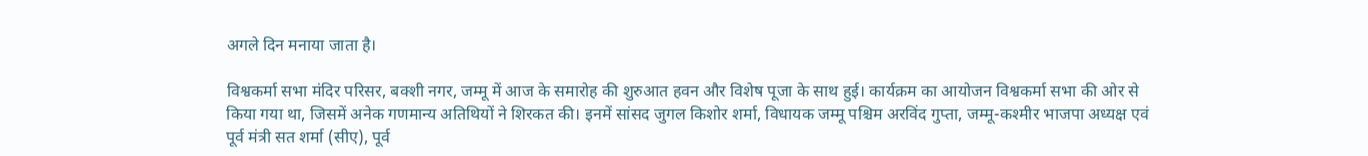अगले दिन मनाया जाता है।

विश्वकर्मा सभा मंदिर परिसर, बक्शी नगर, जम्मू में आज के समारोह की शुरुआत हवन और विशेष पूजा के साथ हुई। कार्यक्रम का आयोजन विश्वकर्मा सभा की ओर से किया गया था, जिसमें अनेक गणमान्य अतिथियों ने शिरकत की। इनमें सांसद जुगल किशोर शर्मा, विधायक जम्मू पश्चिम अरविंद गुप्ता, जम्मू-कश्मीर भाजपा अध्यक्ष एवं पूर्व मंत्री सत शर्मा (सीए), पूर्व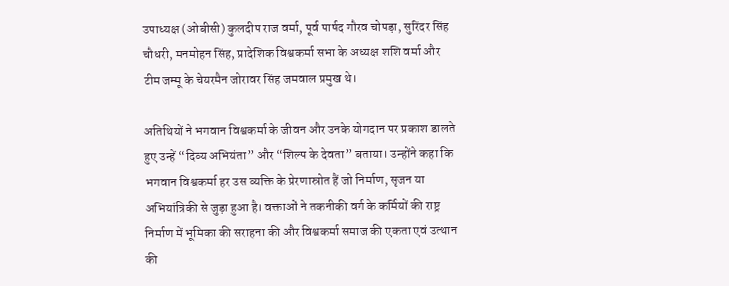उपाध्यक्ष (ओबीसी) कुलदीप राज वर्मा, पूर्व पार्षद गौरव चोपड़ा, सुरिंदर सिंह चौधरी, मनमोहन सिंह, प्रादेशिक विश्वकर्मा सभा के अध्यक्ष शशि वर्मा और टीम जम्मू के चेयरमैन जोरावर सिंह जमवाल प्रमुख थे।

अतिथियों ने भगवान विश्वकर्मा के जीवन और उनके योगदान पर प्रकाश डालते हुए उन्हें “दिव्य अभियंता” और “शिल्प के देवता” बताया। उन्होंने कहा कि भगवान विश्वकर्मा हर उस व्यक्ति के प्रेरणास्रोत हैं जो निर्माण, सृजन या अभियांत्रिकी से जुड़ा हुआ है। वक्ताओं ने तकनीकी वर्ग के कर्मियों की राष्ट्र निर्माण में भूमिका की सराहना की और विश्वकर्मा समाज की एकता एवं उत्थान की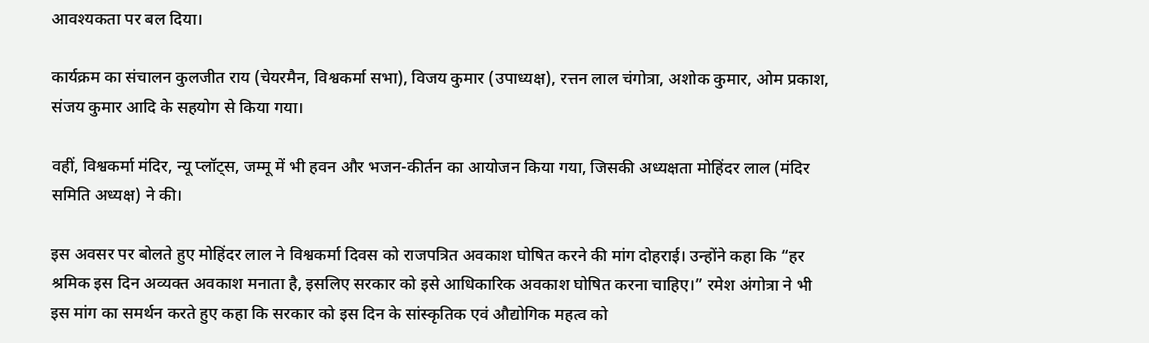आवश्यकता पर बल दिया।

कार्यक्रम का संचालन कुलजीत राय (चेयरमैन, विश्वकर्मा सभा), विजय कुमार (उपाध्यक्ष), रत्तन लाल चंगोत्रा, अशोक कुमार, ओम प्रकाश, संजय कुमार आदि के सहयोग से किया गया।

वहीं, विश्वकर्मा मंदिर, न्यू प्लॉट्स, जम्मू में भी हवन और भजन-कीर्तन का आयोजन किया गया, जिसकी अध्यक्षता मोहिंदर लाल (मंदिर समिति अध्यक्ष) ने की।

इस अवसर पर बोलते हुए मोहिंदर लाल ने विश्वकर्मा दिवस को राजपत्रित अवकाश घोषित करने की मांग दोहराई। उन्होंने कहा कि “हर श्रमिक इस दिन अव्यक्त अवकाश मनाता है, इसलिए सरकार को इसे आधिकारिक अवकाश घोषित करना चाहिए।” रमेश अंगोत्रा ने भी इस मांग का समर्थन करते हुए कहा कि सरकार को इस दिन के सांस्कृतिक एवं औद्योगिक महत्व को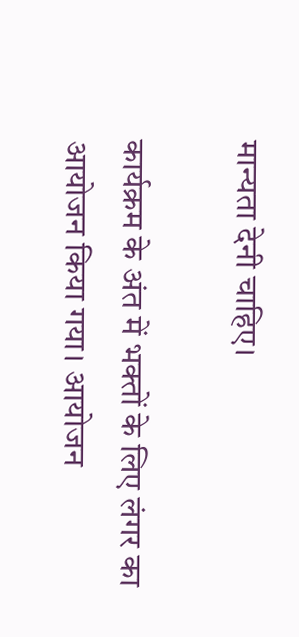मान्यता देनी चाहिए।

कार्यक्रम के अंत में भक्तों के लिए लंगर का आयोजन किया गया। आयोजन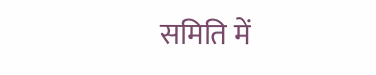समिति में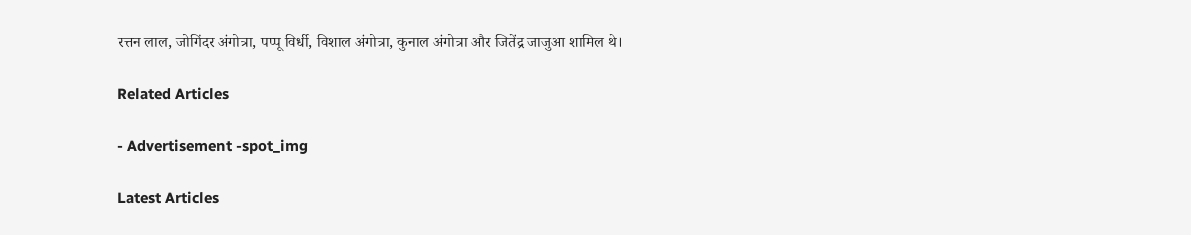रत्तन लाल, जोगिंदर अंगोत्रा, पप्पू विर्धी, विशाल अंगोत्रा, कुनाल अंगोत्रा और जितेंद्र जाजुआ शामिल थे।

Related Articles

- Advertisement -spot_img

Latest Articles